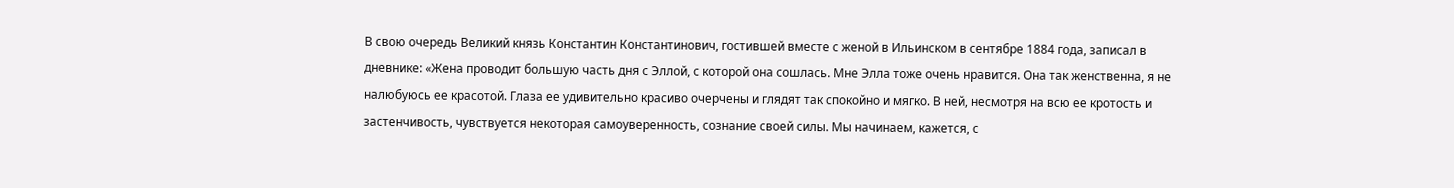В свою очередь Великий князь Константин Константинович, гостившей вместе с женой в Ильинском в сентябре 1884 года, записал в дневнике: «Жена проводит большую часть дня с Эллой, с которой она сошлась. Мне Элла тоже очень нравится. Она так женственна, я не налюбуюсь ее красотой. Глаза ее удивительно красиво очерчены и глядят так спокойно и мягко. В ней, несмотря на всю ее кротость и застенчивость, чувствуется некоторая самоуверенность, сознание своей силы. Мы начинаем, кажется, с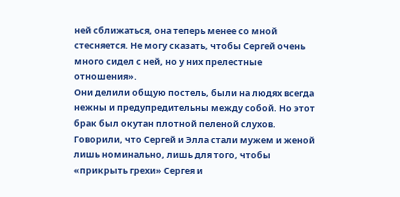ней сближаться, она теперь менее со мной стесняется. Не могу сказать, чтобы Сергей очень много сидел с ней, но у них прелестные отношения».
Они делили общую постель, были на людях всегда нежны и предупредительны между собой. Но этот брак был окутан плотной пеленой слухов. Говорили, что Сергей и Элла стали мужем и женой лишь номинально, лишь для того, чтобы «прикрыть грехи» Сергея и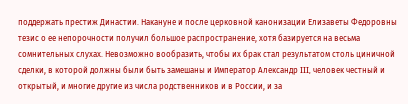поддержать престиж Династии. Накануне и после церковной канонизации Елизаветы Федоровны тезис о ее непорочности получил большое распространение, хотя базируется на весьма сомнительных слухах. Невозможно вообразить, чтобы их брак стал результатом столь циничной сделки, в которой должны были быть замешаны и Император Александр III, человек честный и открытый, и многие другие из числа родственников и в России, и за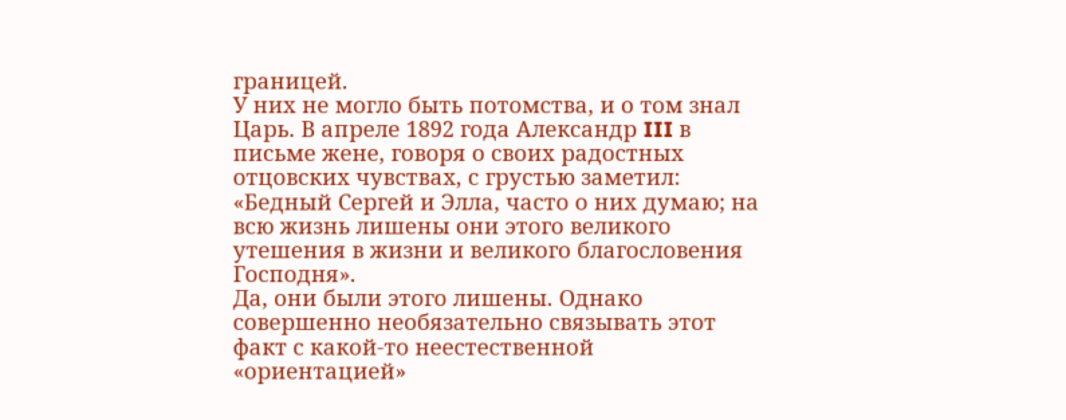границей.
У них не могло быть потомства, и о том знал Царь. В апреле 1892 года Александр III в письме жене, говоря о своих радостных отцовских чувствах, с грустью заметил: «Бедный Сергей и Элла, часто о них думаю; на всю жизнь лишены они этого великого утешения в жизни и великого благословения Господня».
Да, они были этого лишены. Однако совершенно необязательно связывать этот факт с какой-то неестественной «ориентацией»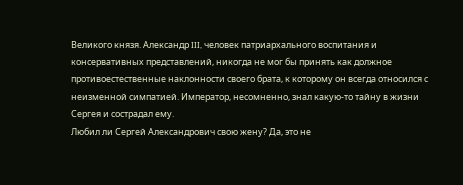Великого князя. Александр III, человек патриархального воспитания и консервативных представлений, никогда не мог бы принять как должное противоестественные наклонности своего брата, к которому он всегда относился с неизменной симпатией. Император, несомненно, знал какую-то тайну в жизни Сергея и сострадал ему.
Любил ли Сергей Александрович свою жену? Да, это не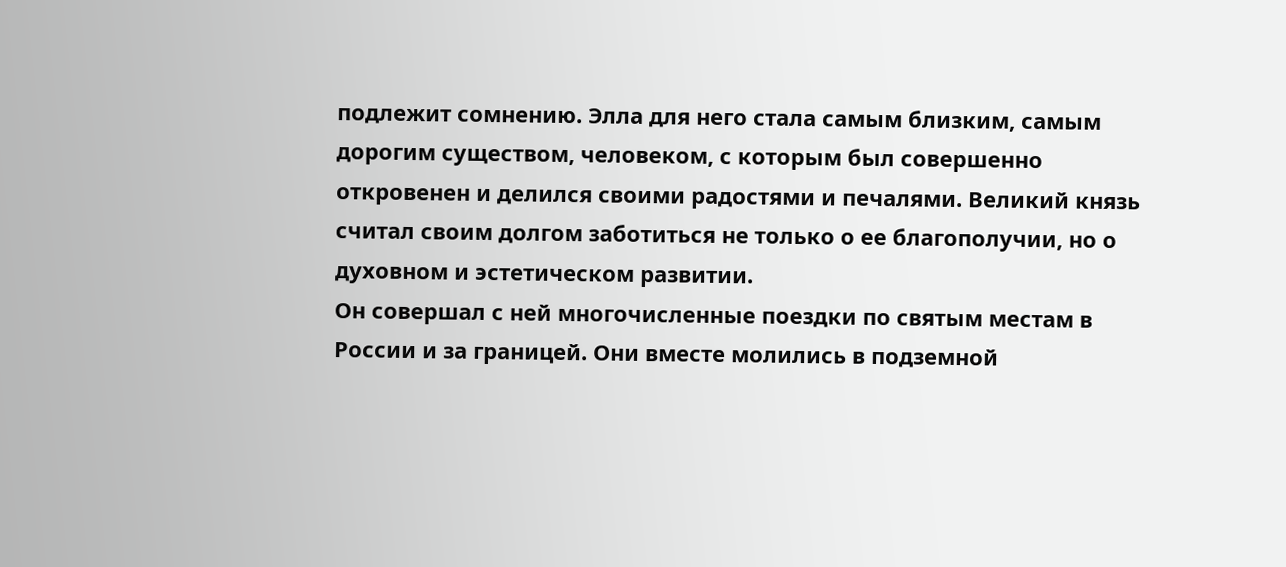подлежит сомнению. Элла для него стала самым близким, самым дорогим существом, человеком, с которым был совершенно откровенен и делился своими радостями и печалями. Великий князь считал своим долгом заботиться не только о ее благополучии, но о духовном и эстетическом развитии.
Он совершал с ней многочисленные поездки по святым местам в России и за границей. Они вместе молились в подземной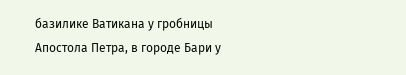базилике Ватикана у гробницы Апостола Петра, в городе Бари у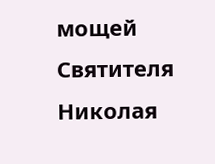мощей Святителя Николая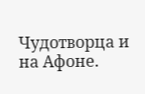Чудотворца и на Афоне.